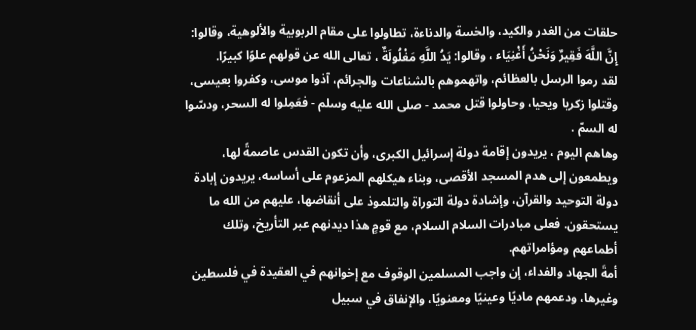حلقات من الغدر والكيد، والخسة والدناءة، تطاولوا على مقام الربوبية والألوهية، وقالوا: إِنَّ اللَّهَ فَقِيرٌ وَنَحْنُ أَغْنِيَاء ، وقالوا: يَدُ اللَّهِ مَغْلُولَةٌ ، تعالى الله عن قولهم علوًا كبيرًا.
لقد رموا الرسل بالعظائم، واتهموهم بالشناعات والجرائم، آذوا موسى، وكفروا بعيسى، وقتلوا زكريا ويحيا، وحاولوا قتل محمد - صلى الله عليه وسلم - فعَمِلوا له السحر، ودسّوا له السمّ .
وهاهم اليوم ، يريدون إقامة دولة إسرائيل الكبرى، وأن تكون القدس عاصمةً لها، ويطمعون إلى هدم المسجد الأقصى، وبناء هيكلهم المزعوم على أساسه، يريدون إبادة دولة التوحيد والقرآن، وإشادة دولة التوراة والتلموذ على أنقاضها، عليهم من الله ما يستحقون. فعلى مبادرات السلام السلام، مع قومٍ هذا ديدنهم عبر التأريخ، وتلك أطماعهم ومؤامراتهم.
أمةَ الجهاد والفداء، إن واجب المسلمين الوقوف مع إخوانهم في العقيدة في فلسطين وغيرها، ودعمهم ماديًا وعينيًا ومعنويًا، والإنفاق في سبيل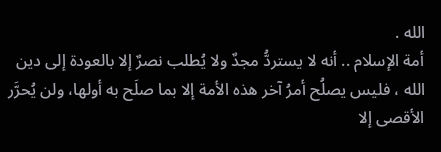الله .
أمة الإسلام .. أنه لا يستردُّ مجدٌ ولا يُطلب نصرٌ إلا بالعودة إلى دين الله ، فليس يصلُح أمرُ آخر هذه الأمة إلا بما صلَح به أولها، ولن يُحرَّر الأقصى إلا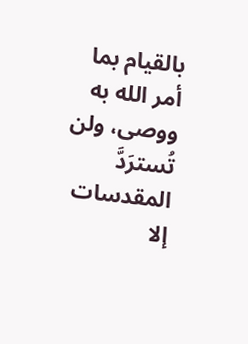بالقيام بما أمر الله به ووصى، ولن تُسترَدَّ المقدسات إلا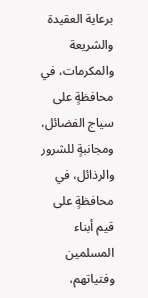برعاية العقيدة والشريعة والمكرمات، في محافظةٍ على سياج الفضائل، ومجانبةٍ للشرور والرذائل، في محافظةٍ على قيم أبناء المسلمين وفتياتهم،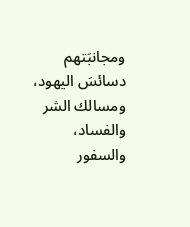ومجانبَتهم دسائسَ اليهود، ومسالك الشر والفساد، والسفور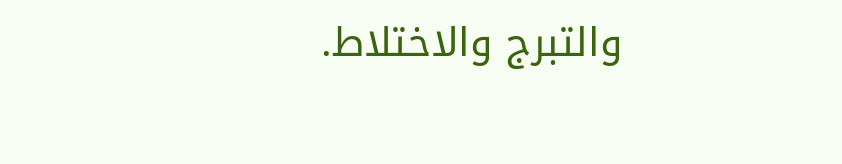والتبرج والاختلاط.